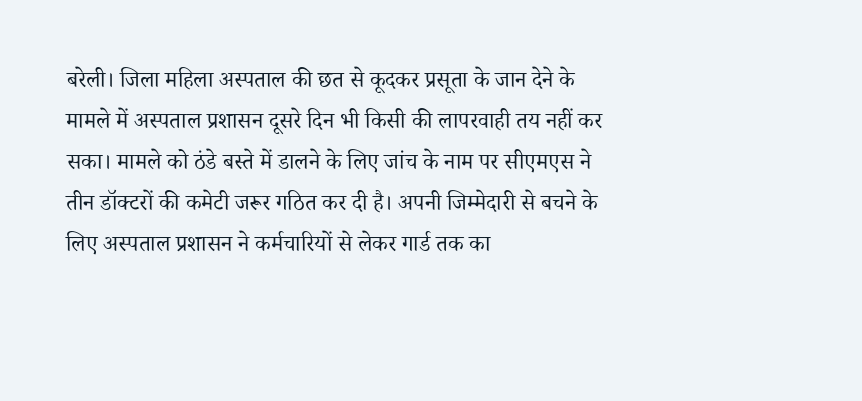बरेली। जिला महिला अस्पताल की छत से कूदकर प्रसूता के जान देने के मामले में अस्पताल प्रशासन दूसरे दिन भी किसी की लापरवाही तय नहीं कर सका। मामले को ठंडे बस्ते में डालने के लिए जांच के नाम पर सीएमएस ने तीन डॉक्टरों की कमेटी जरूर गठित कर दी है। अपनी जिम्मेदारी से बचने के लिए अस्पताल प्रशासन ने कर्मचारियों से लेकर गार्ड तक का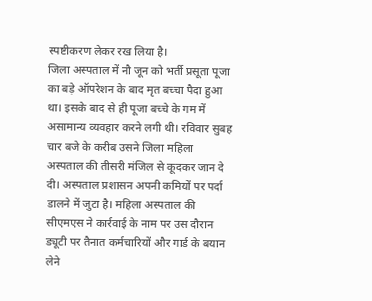स्पष्टीकरण लेकर रख लिया है।
जिला अस्पताल में नौ जून को भर्ती प्रसूता पूजा का बड़े ऑपरेशन के बाद मृत बच्चा पैदा हुआ था। इसके बाद से ही पूजा बच्चे के गम में असामान्य व्यवहार करने लगी थी। रविवार सुबह चार बजे के करीब उसने जिला महिला अस्पताल की तीसरी मंजिल से कूदकर जान दे दी। अस्पताल प्रशासन अपनी कमियों पर पर्दा डालने में जुटा है। महिला अस्पताल की सीएमएस ने कार्रवाई के नाम पर उस दौरान ड्यूटी पर तैनात कर्मचारियों और गार्ड के बयान लेने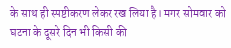के साथ ही स्पष्टीकरण लेकर रख लिया है। मगर सोमवार को घटना के दूसरे दिन भी किसी की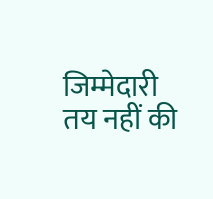जिम्मेदारी तय नहीं की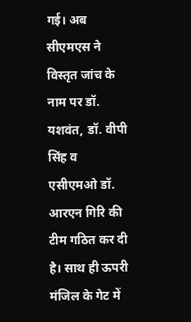गई। अब सीएमएस ने विस्तृत जांच के नाम पर डॉ. यशवंत, डॉ. वीपी सिंह व एसीएमओ डॉ. आरएन गिरि की टीम गठित कर दी है। साथ ही ऊपरी मंजिल के गेट में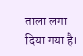ताला लगा दिया गया है।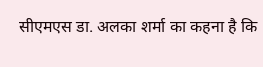सीएमएस डा. अलका शर्मा का कहना है कि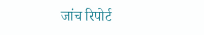जांच रिपोर्ट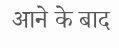आने के बाद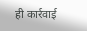ही कार्रवाई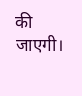की जाएगी।